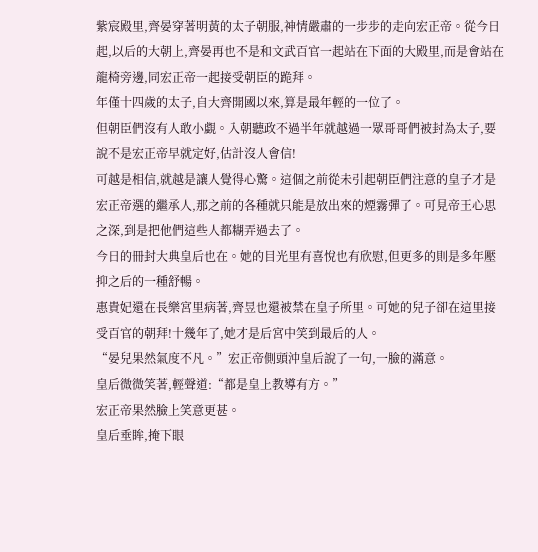紫宸殿里,齊晏穿著明黃的太子朝服,神情嚴肅的一步步的走向宏正帝。從今日起,以后的大朝上,齊晏再也不是和文武百官一起站在下面的大殿里,而是會站在龍椅旁邊,同宏正帝一起接受朝臣的跪拜。
年僅十四歲的太子,自大齊開國以來,算是最年輕的一位了。
但朝臣們沒有人敢小覷。入朝聽政不過半年就越過一眾哥哥們被封為太子,要說不是宏正帝早就定好,估計沒人會信!
可越是相信,就越是讓人覺得心驚。這個之前從未引起朝臣們注意的皇子才是宏正帝選的繼承人,那之前的各種就只能是放出來的煙霧彈了。可見帝王心思之深,到是把他們這些人都糊弄過去了。
今日的冊封大典皇后也在。她的目光里有喜悅也有欣慰,但更多的則是多年壓抑之后的一種舒暢。
惠貴妃還在長樂宮里病著,齊昱也還被禁在皇子所里。可她的兒子卻在這里接受百官的朝拜!十幾年了,她才是后宮中笑到最后的人。
“晏兒果然氣度不凡。”宏正帝側頭沖皇后說了一句,一臉的滿意。
皇后微微笑著,輕聲道:“都是皇上教導有方。”
宏正帝果然臉上笑意更甚。
皇后垂眸,掩下眼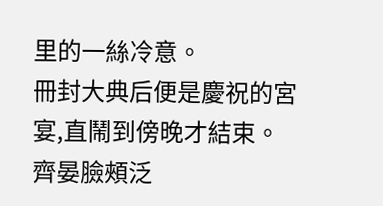里的一絲冷意。
冊封大典后便是慶祝的宮宴,直鬧到傍晚才結束。
齊晏臉頰泛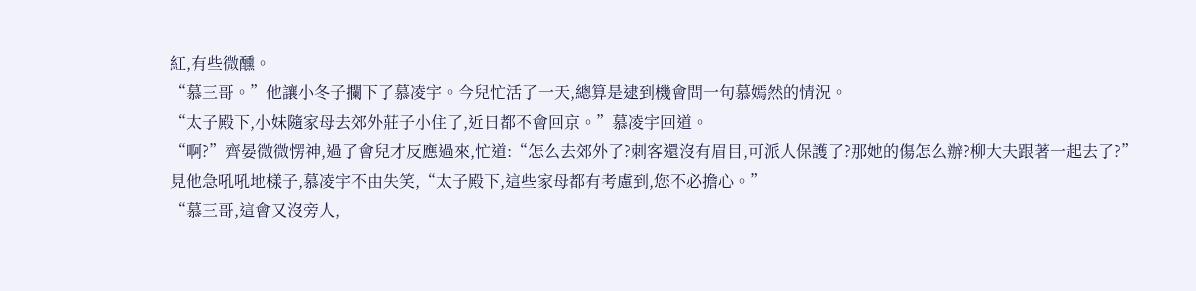紅,有些微醺。
“慕三哥。”他讓小冬子攔下了慕凌宇。今兒忙活了一天,總算是逮到機會問一句慕嫣然的情況。
“太子殿下,小妹隨家母去郊外莊子小住了,近日都不會回京。”慕凌宇回道。
“啊?”齊晏微微愣神,過了會兒才反應過來,忙道:“怎么去郊外了?刺客還沒有眉目,可派人保護了?那她的傷怎么辦?柳大夫跟著一起去了?”
見他急吼吼地樣子,慕凌宇不由失笑,“太子殿下,這些家母都有考慮到,您不必擔心。”
“慕三哥,這會又沒旁人,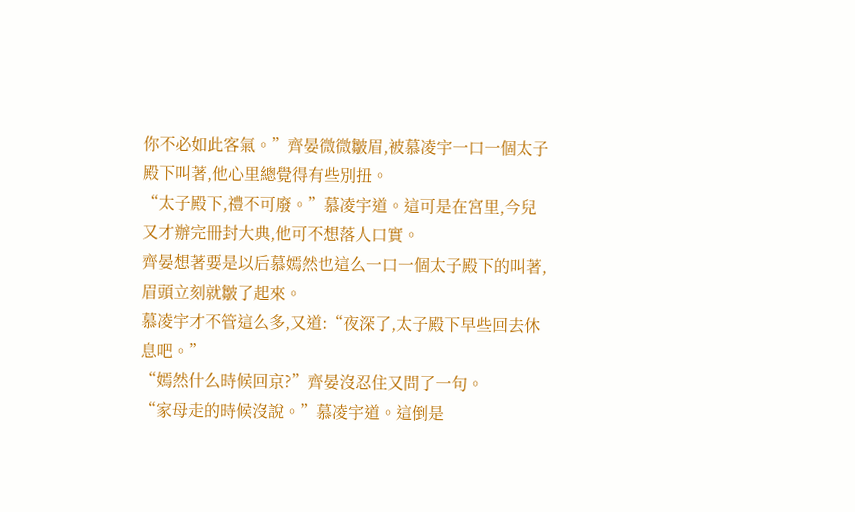你不必如此客氣。”齊晏微微皺眉,被慕凌宇一口一個太子殿下叫著,他心里總覺得有些別扭。
“太子殿下,禮不可廢。”慕凌宇道。這可是在宮里,今兒又才辦完冊封大典,他可不想落人口實。
齊晏想著要是以后慕嫣然也這么一口一個太子殿下的叫著,眉頭立刻就皺了起來。
慕凌宇才不管這么多,又道:“夜深了,太子殿下早些回去休息吧。”
“嫣然什么時候回京?”齊晏沒忍住又問了一句。
“家母走的時候沒說。”慕凌宇道。這倒是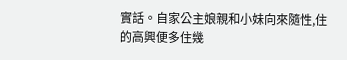實話。自家公主娘親和小妹向來隨性,住的高興便多住幾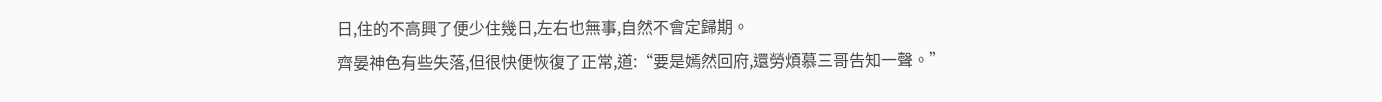日,住的不高興了便少住幾日,左右也無事,自然不會定歸期。
齊晏神色有些失落,但很快便恢復了正常,道:“要是嫣然回府,還勞煩慕三哥告知一聲。”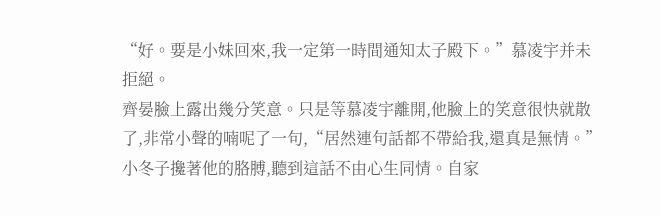“好。要是小妹回來,我一定第一時間通知太子殿下。”慕凌宇并未拒絕。
齊晏臉上露出幾分笑意。只是等慕凌宇離開,他臉上的笑意很快就散了,非常小聲的喃呢了一句,“居然連句話都不帶給我,還真是無情。”
小冬子攙著他的胳膊,聽到這話不由心生同情。自家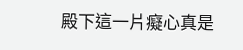殿下這一片癡心真是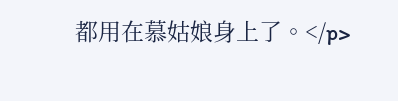都用在慕姑娘身上了。</p>